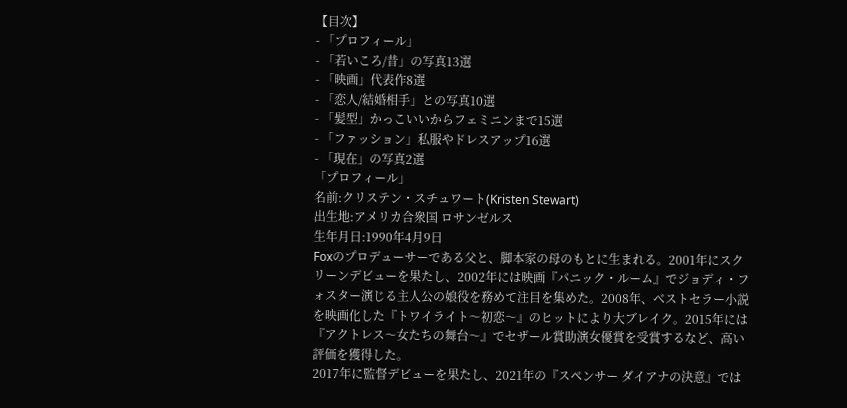【目次】
- 「プロフィール」
- 「若いころ/昔」の写真13選
- 「映画」代表作8選
- 「恋人/結婚相手」との写真10選
- 「髪型」かっこいいからフェミニンまで15選
- 「ファッション」私服やドレスアップ16選
- 「現在」の写真2選
「プロフィール」
名前:クリステン・スチュワート(Kristen Stewart)
出生地:アメリカ合衆国 ロサンゼルス
生年月日:1990年4月9日
Foxのプロデューサーである父と、脚本家の母のもとに生まれる。2001年にスクリーンデビューを果たし、2002年には映画『パニック・ルーム』でジョディ・フォスター演じる主人公の娘役を務めて注目を集めた。2008年、ベストセラー小説を映画化した『トワイライト〜初恋〜』のヒットにより大ブレイク。2015年には『アクトレス〜女たちの舞台〜』でセザール賞助演女優賞を受賞するなど、高い評価を獲得した。
2017年に監督デビューを果たし、2021年の『スペンサー ダイアナの決意』では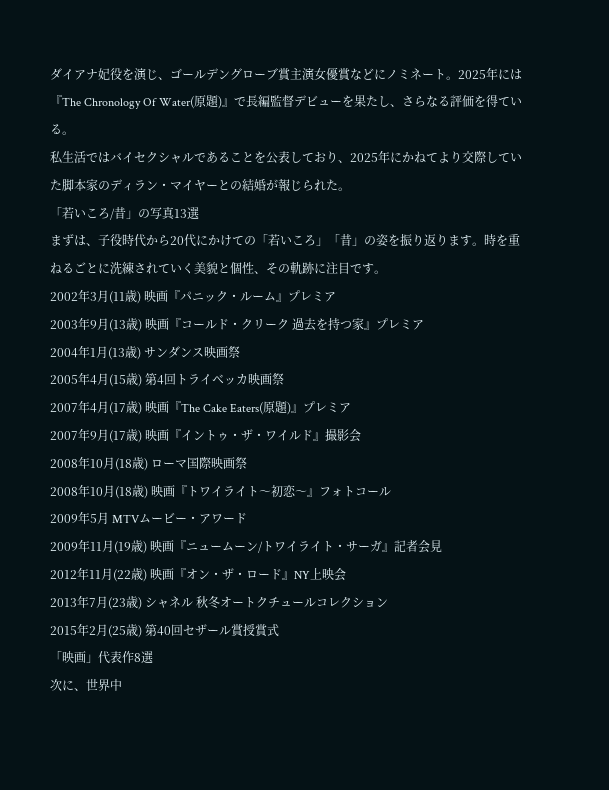ダイアナ妃役を演じ、ゴールデングローブ賞主演女優賞などにノミネート。2025年には『The Chronology Of Water(原題)』で長編監督デビューを果たし、さらなる評価を得ている。
私生活ではバイセクシャルであることを公表しており、2025年にかねてより交際していた脚本家のディラン・マイヤーとの結婚が報じられた。
「若いころ/昔」の写真13選
まずは、子役時代から20代にかけての「若いころ」「昔」の姿を振り返ります。時を重ねるごとに洗練されていく美貌と個性、その軌跡に注目です。
2002年3月(11歳) 映画『パニック・ルーム』プレミア
2003年9月(13歳) 映画『コールド・クリーク 過去を持つ家』プレミア
2004年1月(13歳) サンダンス映画祭
2005年4月(15歳) 第4回トライベッカ映画祭
2007年4月(17歳) 映画『The Cake Eaters(原題)』プレミア
2007年9月(17歳) 映画『イントゥ・ザ・ワイルド』撮影会
2008年10月(18歳) ローマ国際映画祭
2008年10月(18歳) 映画『トワイライト〜初恋〜』フォトコール
2009年5月 MTVムービー・アワード
2009年11月(19歳) 映画『ニュームーン/トワイライト・サーガ』記者会見
2012年11月(22歳) 映画『オン・ザ・ロード』NY上映会
2013年7月(23歳) シャネル 秋冬オートクチュールコレクション
2015年2月(25歳) 第40回セザール賞授賞式
「映画」代表作8選
次に、世界中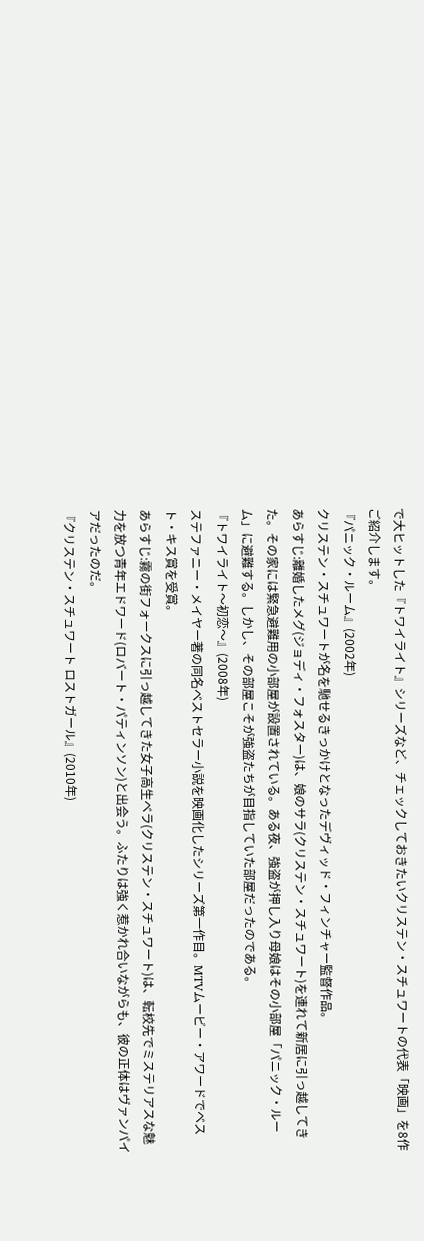で大ヒットした『トワイライト』シリーズなど、チェックしておきたいクリステン・スチュワートの代表「映画」を8作ご紹介します。
『パニック・ルーム』(2002年)
クリステン・スチュワートが名を馳せるきっかけとなったデヴィッド・フィンチャー監督作品。
あらすじ:離婚したメグ(ジョディ・フォスター)は、娘のサラ(クリステン・スチュワート)を連れて新居に引っ越してきた。その家には緊急避難用の小部屋が設置されている。ある夜、強盗が押し入り母娘はその小部屋「パニック・ルーム」に避難する。しかし、その部屋こそが強盗たちが目指していた部屋だったのである。
『トワイライト〜初恋〜』(2008年)
ステファニー・メイヤー著の同名ベストセラー小説を映画化したシリーズ第一作目。MTVムービー・アワードでベスト・キス賞を受賞。
あらすじ:霧の街フォークスに引っ越してきた女子高生ベラ(クリステン・スチュワート)は、転校先でミステリアスな魅力を放つ青年エドワード(ロバート・パティンソン)と出会う。ふたりは強く惹かれ合いながらも、彼の正体はヴァンパイアだったのだ。
『クリステン・スチュワート ロストガール』(2010年)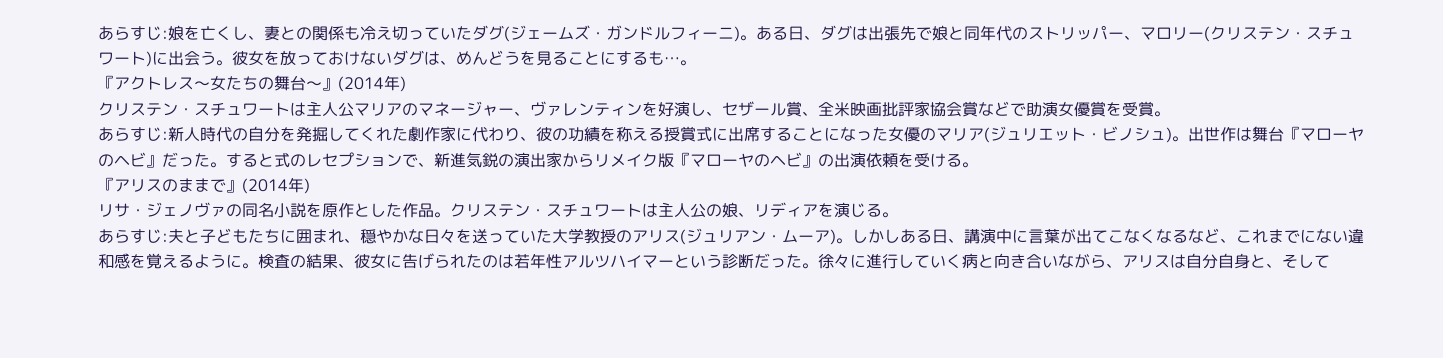あらすじ:娘を亡くし、妻との関係も冷え切っていたダグ(ジェームズ・ガンドルフィーニ)。ある日、ダグは出張先で娘と同年代のストリッパー、マロリー(クリステン・スチュワート)に出会う。彼女を放っておけないダグは、めんどうを見ることにするも…。
『アクトレス〜女たちの舞台〜』(2014年)
クリステン・スチュワートは主人公マリアのマネージャー、ヴァレンティンを好演し、セザール賞、全米映画批評家協会賞などで助演女優賞を受賞。
あらすじ:新人時代の自分を発掘してくれた劇作家に代わり、彼の功績を称える授賞式に出席することになった女優のマリア(ジュリエット・ビノシュ)。出世作は舞台『マローヤのヘビ』だった。すると式のレセプションで、新進気鋭の演出家からリメイク版『マローヤのヘビ』の出演依頼を受ける。
『アリスのままで』(2014年)
リサ・ジェノヴァの同名小説を原作とした作品。クリステン・スチュワートは主人公の娘、リディアを演じる。
あらすじ:夫と子どもたちに囲まれ、穏やかな日々を送っていた大学教授のアリス(ジュリアン・ムーア)。しかしある日、講演中に言葉が出てこなくなるなど、これまでにない違和感を覚えるように。検査の結果、彼女に告げられたのは若年性アルツハイマーという診断だった。徐々に進行していく病と向き合いながら、アリスは自分自身と、そして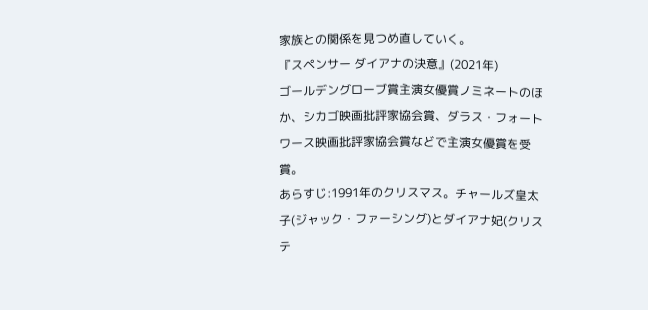家族との関係を見つめ直していく。
『スペンサー ダイアナの決意』(2021年)
ゴールデングローブ賞主演女優賞ノミネートのほか、シカゴ映画批評家協会賞、ダラス・フォートワース映画批評家協会賞などで主演女優賞を受賞。
あらすじ:1991年のクリスマス。チャールズ皇太子(ジャック・ファーシング)とダイアナ妃(クリステ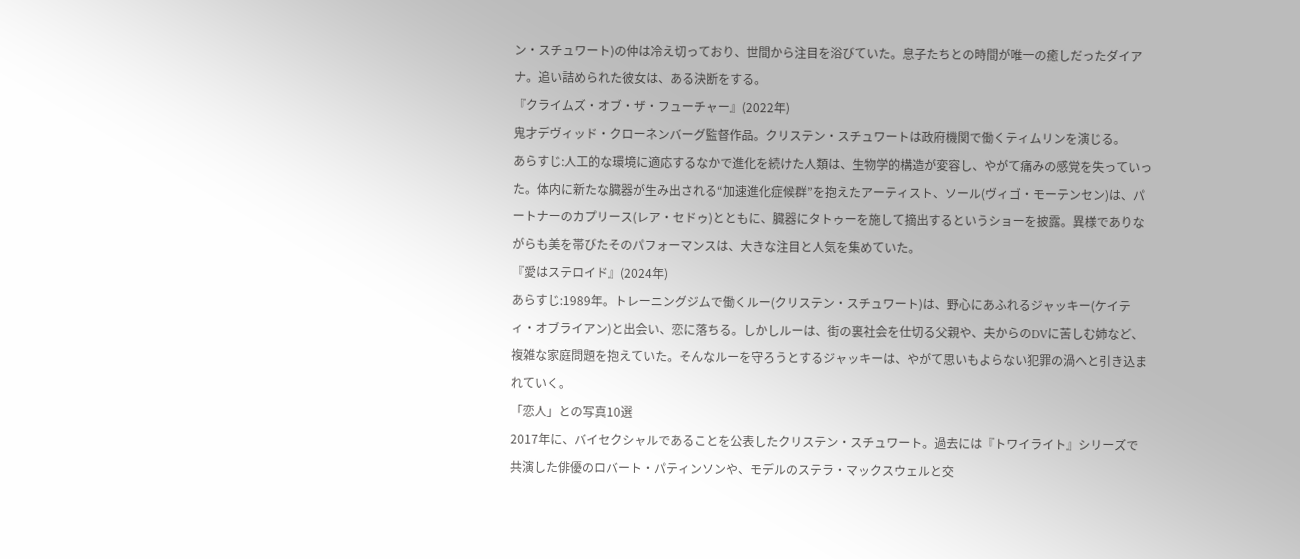ン・スチュワート)の仲は冷え切っており、世間から注目を浴びていた。息子たちとの時間が唯一の癒しだったダイアナ。追い詰められた彼女は、ある決断をする。
『クライムズ・オブ・ザ・フューチャー』(2022年)
鬼才デヴィッド・クローネンバーグ監督作品。クリステン・スチュワートは政府機関で働くティムリンを演じる。
あらすじ:人工的な環境に適応するなかで進化を続けた人類は、生物学的構造が変容し、やがて痛みの感覚を失っていった。体内に新たな臓器が生み出される“加速進化症候群”を抱えたアーティスト、ソール(ヴィゴ・モーテンセン)は、パートナーのカプリース(レア・セドゥ)とともに、臓器にタトゥーを施して摘出するというショーを披露。異様でありながらも美を帯びたそのパフォーマンスは、大きな注目と人気を集めていた。
『愛はステロイド』(2024年)
あらすじ:1989年。トレーニングジムで働くルー(クリステン・スチュワート)は、野心にあふれるジャッキー(ケイティ・オブライアン)と出会い、恋に落ちる。しかしルーは、街の裏社会を仕切る父親や、夫からのDVに苦しむ姉など、複雑な家庭問題を抱えていた。そんなルーを守ろうとするジャッキーは、やがて思いもよらない犯罪の渦へと引き込まれていく。
「恋人」との写真10選
2017年に、バイセクシャルであることを公表したクリステン・スチュワート。過去には『トワイライト』シリーズで共演した俳優のロバート・パティンソンや、モデルのステラ・マックスウェルと交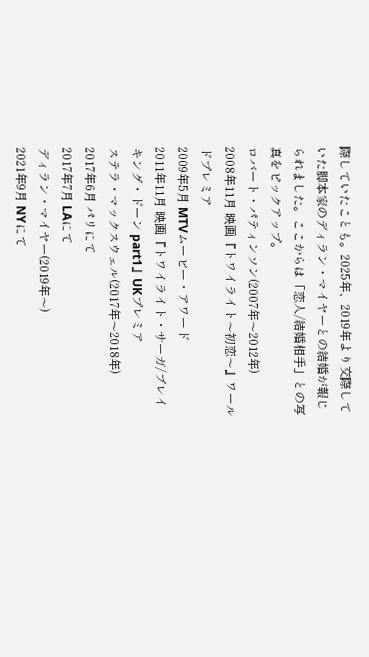際していたことも。2025年、2019年より交際していた脚本家のディラン・マイヤーとの結婚が報じられました。ここからは「恋人/結婚相手」との写真をピックアップ。
ロバート・パティンソン(2007年〜2012年)
2008年11月 映画『トワイライト〜初恋〜』ワールドプレミア
2009年5月 MTVムービー・アワード
2011年11月 映画『トワイライト・サーガ/ブレイキング・ドーン part1』UKプレミア
ステラ・マックスウェル(2017年〜2018年)
2017年6月 パリにて
2017年7月 LAにて
ディラン・マイヤー(2019年〜)
2021年9月 NYにて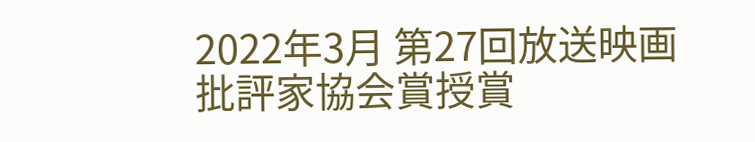2022年3月 第27回放送映画批評家協会賞授賞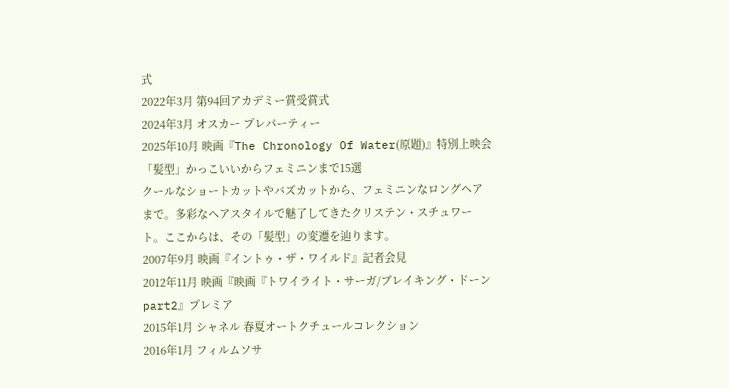式
2022年3月 第94回アカデミー賞受賞式
2024年3月 オスカー プレパーティー
2025年10月 映画『The Chronology Of Water(原題)』特別上映会
「髪型」かっこいいからフェミニンまで15選
クールなショートカットやバズカットから、フェミニンなロングヘアまで。多彩なヘアスタイルで魅了してきたクリステン・スチュワート。ここからは、その「髪型」の変遷を辿ります。
2007年9月 映画『イントゥ・ザ・ワイルド』記者会見
2012年11月 映画『映画『トワイライト・サーガ/ブレイキング・ドーン part2』プレミア
2015年1月 シャネル 春夏オートクチュールコレクション
2016年1月 フィルムソサ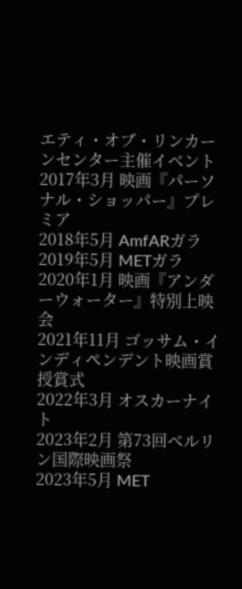エティ・オブ・リンカーンセンター主催イベント
2017年3月 映画『パーソナル・ショッパー』プレミア
2018年5月 AmfARガラ
2019年5月 METガラ
2020年1月 映画『アンダーウォーター』特別上映会
2021年11月 ゴッサム・インディペンデント映画賞授賞式
2022年3月 オスカーナイト
2023年2月 第73回ベルリン国際映画祭
2023年5月 MET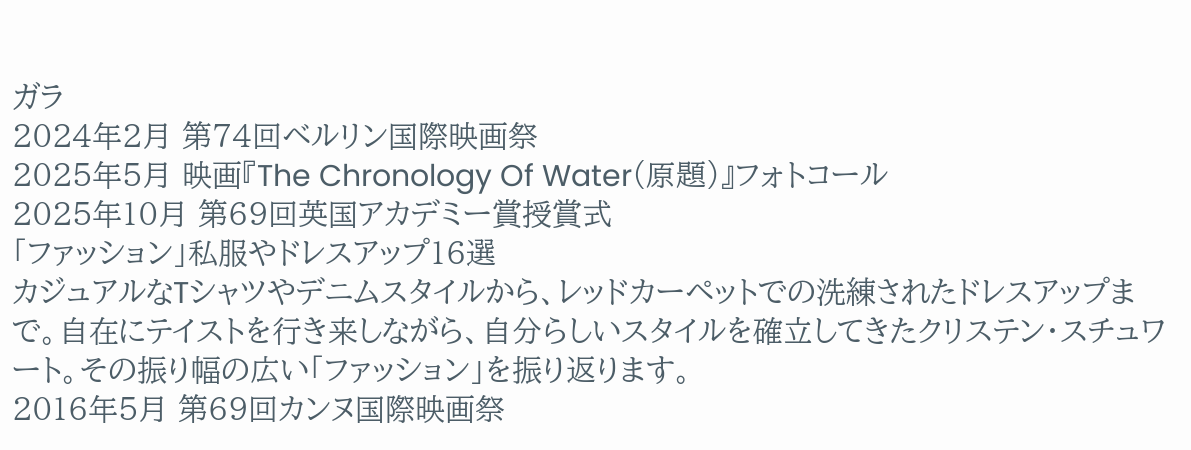ガラ
2024年2月 第74回ベルリン国際映画祭
2025年5月 映画『The Chronology Of Water(原題)』フォトコール
2025年10月 第69回英国アカデミー賞授賞式
「ファッション」私服やドレスアップ16選
カジュアルなTシャツやデニムスタイルから、レッドカーペットでの洗練されたドレスアップまで。自在にテイストを行き来しながら、自分らしいスタイルを確立してきたクリステン・スチュワート。その振り幅の広い「ファッション」を振り返ります。
2016年5月 第69回カンヌ国際映画祭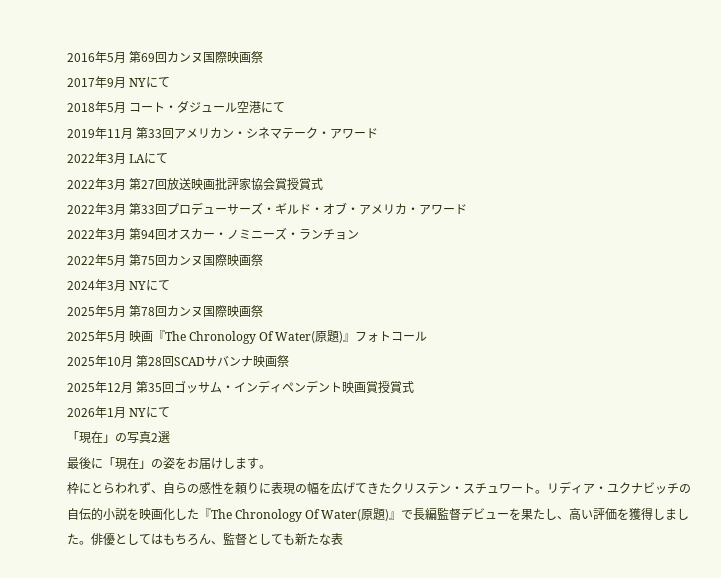2016年5月 第69回カンヌ国際映画祭
2017年9月 NYにて
2018年5月 コート・ダジュール空港にて
2019年11月 第33回アメリカン・シネマテーク・アワード
2022年3月 LAにて
2022年3月 第27回放送映画批評家協会賞授賞式
2022年3月 第33回プロデューサーズ・ギルド・オブ・アメリカ・アワード
2022年3月 第94回オスカー・ノミニーズ・ランチョン
2022年5月 第75回カンヌ国際映画祭
2024年3月 NYにて
2025年5月 第78回カンヌ国際映画祭
2025年5月 映画『The Chronology Of Water(原題)』フォトコール
2025年10月 第28回SCADサバンナ映画祭
2025年12月 第35回ゴッサム・インディペンデント映画賞授賞式
2026年1月 NYにて
「現在」の写真2選
最後に「現在」の姿をお届けします。
枠にとらわれず、自らの感性を頼りに表現の幅を広げてきたクリステン・スチュワート。リディア・ユクナビッチの自伝的小説を映画化した『The Chronology Of Water(原題)』で長編監督デビューを果たし、高い評価を獲得しました。俳優としてはもちろん、監督としても新たな表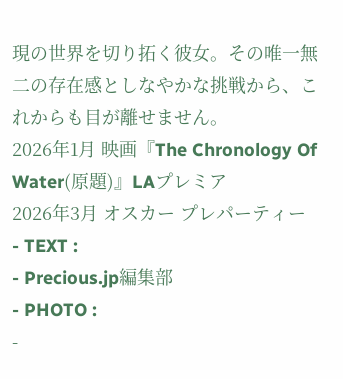現の世界を切り拓く彼女。その唯一無二の存在感としなやかな挑戦から、これからも目が離せません。
2026年1月 映画『The Chronology Of Water(原題)』LAプレミア
2026年3月 オスカー プレパーティー
- TEXT :
- Precious.jp編集部
- PHOTO :
-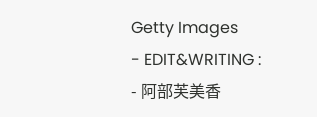Getty Images
- EDIT&WRITING :
- 阿部芙美香